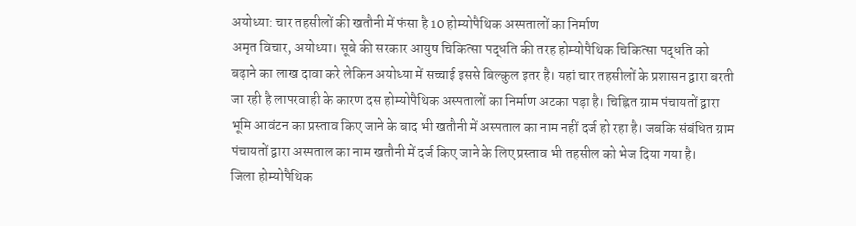अयोध्या: चार तहसीलों की खतौनी में फंसा है 10 होम्योपैथिक अस्पतालों का निर्माण
अमृत विचार, अयोध्या। सूबे की सरकार आयुष चिकित्सा पद्धति की तरह होम्योपैथिक चिकित्सा पद्धति को बढ़ाने का लाख दावा करे लेकिन अयोध्या में सच्चाई इससे बिल्कुल इतर है। यहां चार तहसीलों के प्रशासन द्वारा बरती जा रही है लापरवाही के कारण दस होम्योपैथिक अस्पतालों का निर्माण अटका पड़ा है। चिह्नित ग्राम पंचायतों द्वारा भूमि आवंटन का प्रस्ताव किए जाने के बाद भी खतौनी में अस्पताल का नाम नहीं दर्ज हो रहा है। जबकि संबंधित ग्राम पंचायतों द्वारा अस्पताल का नाम खतौनी में दर्ज किए जाने के लिए प्रस्ताव भी तहसील को भेज दिया गया है।
जिला होम्योपैथिक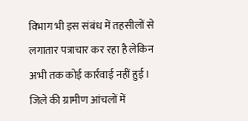विभाग भी इस संबंध में तहसीलों से लगातार पत्राचार कर रहा है लेकिन अभी तक कोई कार्रवाई नहीं हुई। जिले की ग्रामीण आंचलों में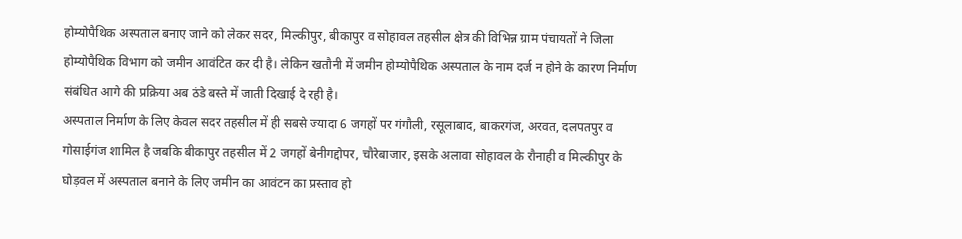होम्योपैथिक अस्पताल बनाए जाने को लेकर सदर, मिल्कीपुर, बीकापुर व सोहावल तहसील क्षेत्र की विभिन्न ग्राम पंचायतों ने जिला होम्योपैथिक विभाग को जमीन आवंटित कर दी है। लेकिन खतौनी में जमीन होम्योपैथिक अस्पताल के नाम दर्ज न होने के कारण निर्माण संबंधित आगे की प्रक्रिया अब ठंडे बस्ते में जाती दिखाई दे रही है।
अस्पताल निर्माण के लिए केवल सदर तहसील में ही सबसे ज्यादा 6 जगहों पर गंगौली, रसूलाबाद, बाकरगंज, अरवत, दलपतपुर व गोसाईगंज शामिल है जबकि बीकापुर तहसील में 2 जगहों बेनीगद्दोपर, चौरेबाजार, इसके अलावा सोहावल के रौनाही व मिल्कीपुर के घोड़वल में अस्पताल बनाने के लिए जमीन का आवंटन का प्रस्ताव हो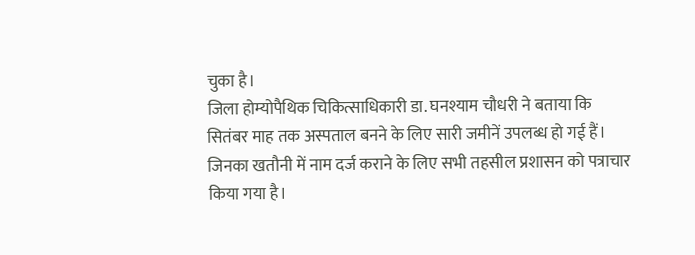चुका है।
जिला होम्योपैथिक चिकित्साधिकारी डा. घनश्याम चौधरी ने बताया कि सितंबर माह तक अस्पताल बनने के लिए सारी जमीनें उपलब्ध हो गई हैं। जिनका खतौनी में नाम दर्ज कराने के लिए सभी तहसील प्रशासन को पत्राचार किया गया है।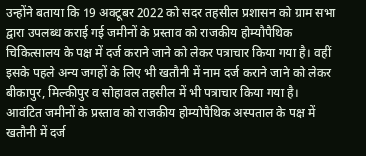उन्होंने बताया कि 19 अक्टूबर 2022 को सदर तहसील प्रशासन को ग्राम सभा द्वारा उपलब्ध कराई गई जमीनों के प्रस्ताव को राजकीय होम्यौपैथिक चिकित्सालय के पक्ष में दर्ज कराने जाने को लेकर पत्राचार किया गया है। वहीं इसके पहले अन्य जगहों के लिए भी खतौनी में नाम दर्ज कराने जाने को लेकर बीकापुर, मिल्कीपुर व सोहावल तहसील में भी पत्राचार किया गया है।
आवंटित जमीनों के प्रस्ताव को राजकीय होम्योपैथिक अस्पताल के पक्ष में खतौनी में दर्ज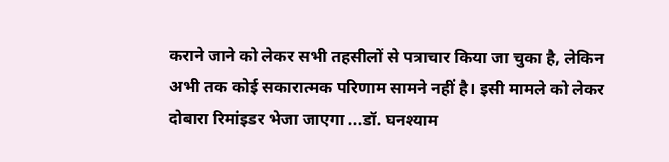कराने जाने को लेकर सभी तहसीलों से पत्राचार किया जा चुका है, लेकिन अभी तक कोई सकारात्मक परिणाम सामने नहीं है। इसी मामले को लेकर दोबारा रिमांइडर भेजा जाएगा ...डॉ. घनश्याम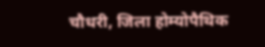चौधरी, जिला होम्योपैथिक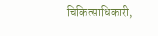चिकित्साधिकारी,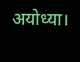अयोध्या।